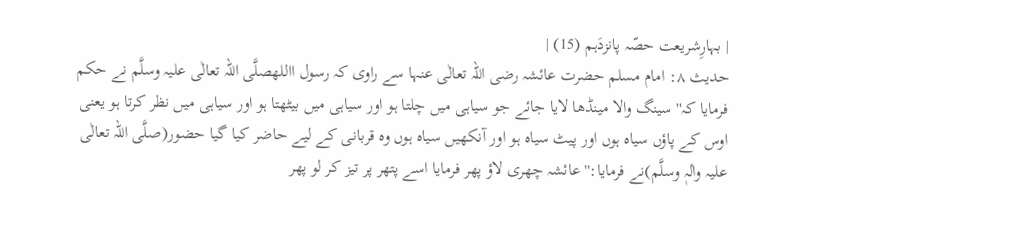| بہارِشریعت حصّہ پانزدَہم (15) |
حدیث ۸: امام مسلم حضرت عائشہ رضی اللہ تعالٰی عنہا سے راوی کہ رسول االلهصلَّی اللہ تعالٰی علیہ وسلَّم نے حکم فرمایا کہ'' سینگ والا مینڈھا لایا جائے جو سیاہی میں چلتا ہو اور سیاہی میں بیٹھتا ہو اور سیاہی میں نظر کرتا ہو یعنی اوس کے پاؤں سیاہ ہوں اور پیٹ سیاہ ہو اور آنکھیں سیاہ ہوں وہ قربانی کے لیے حاضر کیا گیا حضور(صلَّی اللہ تعالٰی علیہ واٰلہٖ وسلَّم)نے فرمایا:''عائشہ چھری لاؤ پھر فرمایا اسے پتھر پر تیز کر لو پھر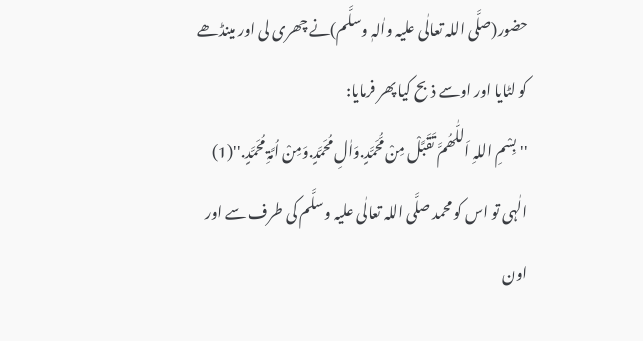حضور(صلَّی اللہ تعالٰی علیہ واٰلہٖ وسلَّم)نے چھری لی اور مینڈھے کو لٹایا اور اوسے ذبح کیا پھر فرمایا:
''بِسْمِ اللہِ اَللّٰھُمَّ تَقَبَّلْ مِنْ مُّحَمَّدٍ.وَاٰلِ مُحَمَّدٍ.وَمِنْ اُمَّۃِ مُحَمَّدٍ.''(1)
الٰہی تو اس کو محمد صلَّی اللہ تعالٰی علیہ وسلَّم کی طرف سے اور اون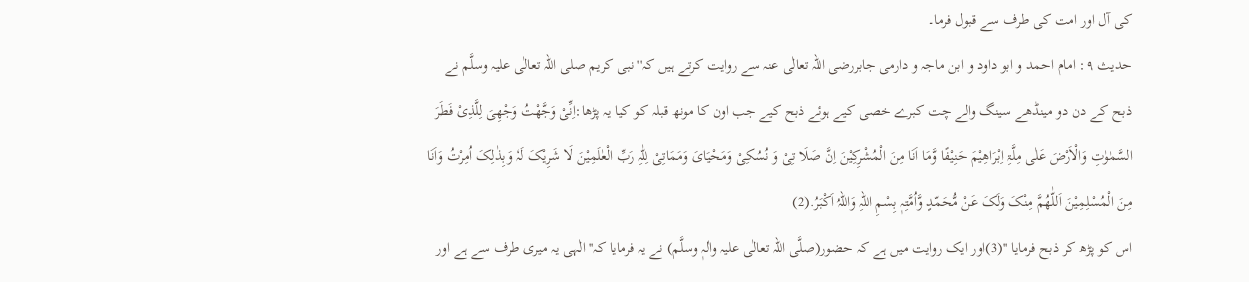کی آل اور امت کی طرف سے قبول فرما۔
حدیث ۹: امام احمد و ابو داود و ابن ماجہ و دارمی جابررضی اللہ تعالٰی عنہ سے روایت کرتے ہیں کہ''نبی کریم صلی اللہ تعالٰی علیہ وسلَّم نے ذبح کے دن دو مینڈھے سینگ والے چت کبرے خصی کیے ہوئے ذبح کیے جب اون کا مونھ قبلہ کو کیا یہ پڑھا:اِنِّیْ وَجَّھْتُ وَجْھِیَ لِلَّذِیْ فَطَرَ السَّمٰوٰتِ وَالْاَرْضَ عَلٰی مِلَّۃِ اِبْرَاھِیْمَ حَنِیْفًا وَّمَا اَنَا مِنَ الْمُشْرِکِیْنَ اِنَّ صَلَا تِیْ وَ نُسُکِیْ وَمَحْیَایَ وَمَمَاتِیْ لِلّٰہِ رَبِّ الْعٰلَمِیْنَ لَا شَرِیْکَ لَہٗ وَبِذٰلِکَ اُمِرْتُ وَاَنَا مِنَ الْمُسْلِمِیْنَ اَللّٰھُمَّ مِنْکَ وَلَکَ عَنْ مُّحَمّدٍ وَّاُمَّتِہٖ بِسْمِ اللہِ وَاللہُ اَکْبَرُ.(2)
اس کو پڑھ کر ذبح فرمایا ''(3)اور ایک روایت میں ہے کہ حضور(صلَّی اللہ تعالٰی علیہ واٰلہٖ وسلَّم) نے یہ فرمایا کہ''الٰہی یہ میری طرف سے ہے اور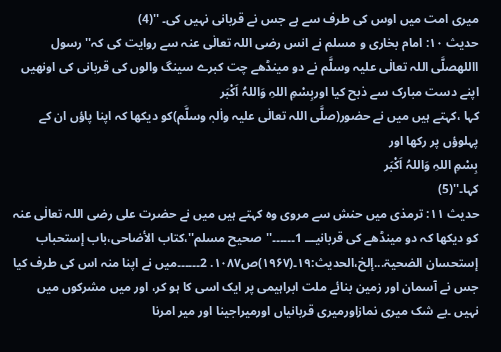میری امت میں اوس کی طرف سے ہے جس نے قربانی نہیں کی۔ ''(4)
حدیث ۱۰: امام بخاری و مسلم نے انس رضی اللہ تعالٰی عنہ سے روایت کی کہ''رسول االلهصلَّی اللہ تعالٰی علیہ وسلَّم نے دو مینڈھے چت کبرے سینگ والوں کی قربانی کی اونھیں اپنے دست مبارک سے ذبح کیا اوربِسْمِ اللہِ وَاللہُ اَکْبَر
کہا ،کہتے ہیں میں نے حضور(صلَّی اللہ تعالٰی علیہ واٰلہٖ وسلَّم)کو دیکھا کہ اپنا پاؤں ان کے پہلوؤں پر رکھا اور
بِسْمِ اللہِ وَاللہُ اَکْبَر
کہا۔''(5)
حدیث ۱۱: ترمذی میں حنش سے مروی وہ کہتے ہیں میں نے حضرت علی رضی اللہ تعالٰی عنہ کو دیکھا کہ دو مینڈھے کی قربانیـــ 1۔۔۔۔۔۔''صحیح مسلم''،کتاب الأضاحی،باب إستحباب إستحسان الضحیۃ...إلخ،الحدیث:۱۹۔(۱۹۶۷)ص۱۰۸۷. 2۔۔۔۔۔۔میں نے اپنا منہ اس کی طرف کیا جس نے آسمان اور زمین بنائے ملت ابراہیمی پر ایک اسی کا ہو کر، اور میں مشرکوں میں نہیں ۔بے شک میری نمازاورمیری قربانیاں اورمیراجینا اور میر امرنا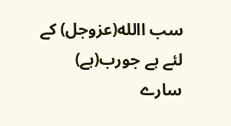سب االله(عزوجل) کے لئے ہے جورب(ہے) سارے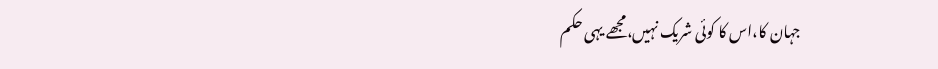جہان کا،اس کا کوئی شریک نہیں،مجھے یہی حکم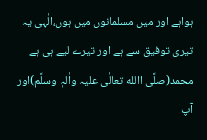ہواہے اور میں مسلمانوں میں ہوں،الٰہی یہ تیری توفیق سے ہے اور تیرے لیے ہی ہے محمد(صلَّی االله تعالٰی علیہ واٰلہٖ وسلَّم)اور آپ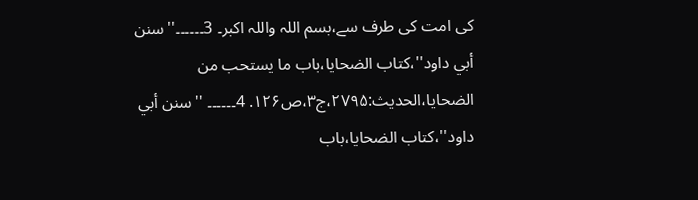کی امت کی طرف سے،بسم اللہ واللہ اکبر۔ 3۔۔۔۔۔۔''سنن أبي داود''،کتاب الضحایا،باب ما یستحب من الضحایا،الحدیث:۲۷۹۵،ج۳،ص۱۲۶. 4۔۔۔۔۔۔ ''سنن أبي داود''،کتاب الضحایا،باب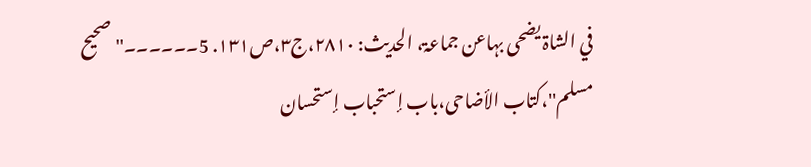في الشاۃ یضحی بہاعن جماعۃ، الحدیث: ۲۸۱۰،ج۳،ص۱۳۱. 5۔۔۔۔۔۔''صحیح مسلم''،کتاب الأضاحی،باب إستحباب إستحسان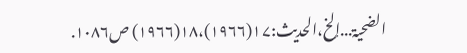الضحیۃ...إلخ،الحدیث:۱۷(۱۹۶۶)،۱۸(۱۹۶۶) ص۱۰۸۶.